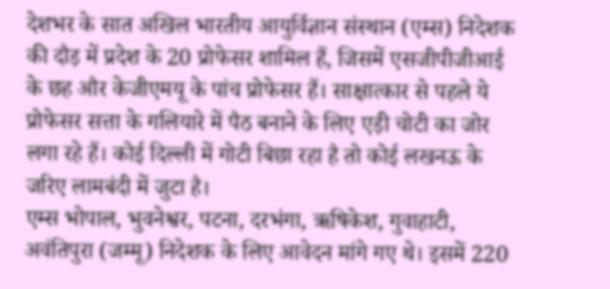देशभर के सात अखिल भारतीय आयुर्विज्ञान संस्थान (एम्स) निदेशक की दौड़ में प्रदेश के 20 प्रोफेसर शामिल हैं, जिसमें एसजीपीजीआई के छह और केजीएमयू के पांच प्रोफेसर हैं। साक्षात्कार से पहले ये प्रोफेसर सत्ता के गलियारे में पैठ बनाने के लिए एड़ी चोटी का जोर लगा रहे हैं। कोई दिल्ली में गोटी बिछा रहा है तो कोई लखनऊ के जरिए लामबंदी में जुटा है।
एम्स भोपाल, भुवनेश्वर, पटना, दरभंगा, ऋषिकेश, गुवाहाटी, अवंतिपुरा (जम्मू) निदेशक के लिए आवेदन मांगे गए थे। इसमें 220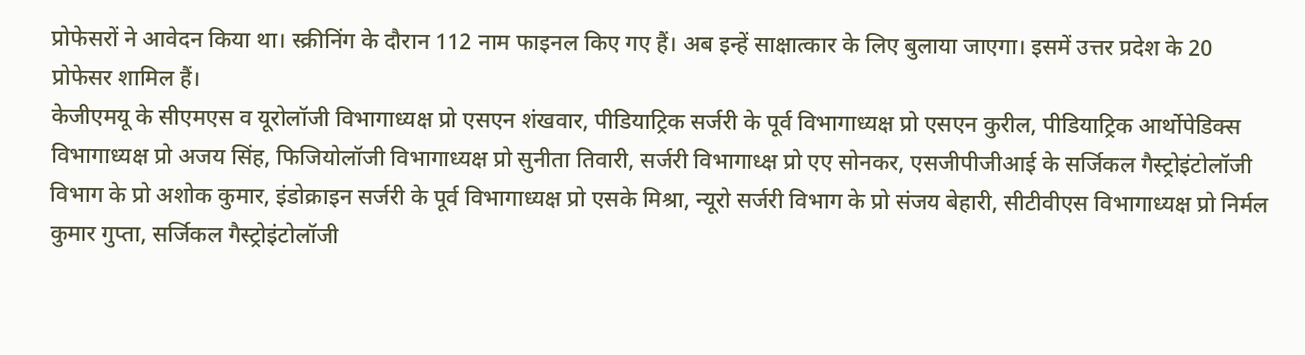प्रोफेसरों ने आवेदन किया था। स्क्रीनिंग के दौरान 112 नाम फाइनल किए गए हैं। अब इन्हें साक्षात्कार के लिए बुलाया जाएगा। इसमें उत्तर प्रदेश के 20 प्रोफेसर शामिल हैं।
केजीएमयू के सीएमएस व यूरोलॉजी विभागाध्यक्ष प्रो एसएन शंखवार, पीडियाट्रिक सर्जरी के पूर्व विभागाध्यक्ष प्रो एसएन कुरील, पीडियाट्रिक आर्थोपेडिक्स विभागाध्यक्ष प्रो अजय सिंह, फिजियोलॉजी विभागाध्यक्ष प्रो सुनीता तिवारी, सर्जरी विभागाध्क्ष प्रो एए सोनकर, एसजीपीजीआई के सर्जिकल गैस्ट्रोइंटोलॉजी विभाग के प्रो अशोक कुमार, इंडोक्राइन सर्जरी के पूर्व विभागाध्यक्ष प्रो एसके मिश्रा, न्यूरो सर्जरी विभाग के प्रो संजय बेहारी, सीटीवीएस विभागाध्यक्ष प्रो निर्मल कुमार गुप्ता, सर्जिकल गैस्ट्रोइंटोलॉजी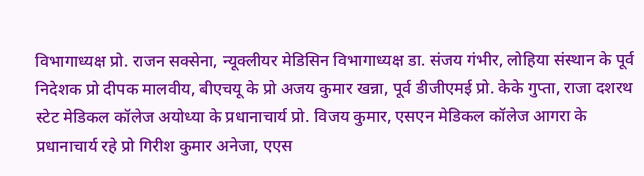विभागाध्यक्ष प्रो. राजन सक्सेना, न्यूक्लीयर मेडिसिन विभागाध्यक्ष डा. संजय गंभीर, लोहिया संस्थान के पूर्व निदेशक प्रो दीपक मालवीय, बीएचयू के प्रो अजय कुमार खन्ना, पूर्व डीजीएमई प्रो. केके गुप्ता, राजा दशरथ स्टेट मेडिकल कॉलेज अयोध्या के प्रधानाचार्य प्रो. विजय कुमार, एसएन मेडिकल कॉलेज आगरा के प्रधानाचार्य रहे प्रो गिरीश कुमार अनेजा, एएस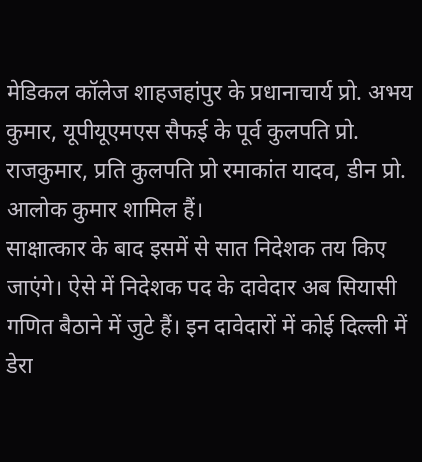मेडिकल कॉलेज शाहजहांपुर के प्रधानाचार्य प्रो. अभय कुमार, यूपीयूएमएस सैफई के पूर्व कुलपति प्रो. राजकुमार, प्रति कुलपति प्रो रमाकांत यादव, डीन प्रो. आलोक कुमार शामिल हैं।
साक्षात्कार के बाद इसमें से सात निदेशक तय किए जाएंगे। ऐसे में निदेशक पद के दावेदार अब सियासी गणित बैठाने में जुटे हैं। इन दावेदारों में कोई दिल्ली में डेरा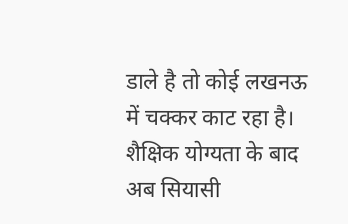डाले है तो कोई लखनऊ में चक्कर काट रहा है। शैक्षिक योग्यता के बाद अब सियासी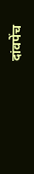दांवपेंच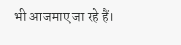भी आजमाए जा रहे हैं।